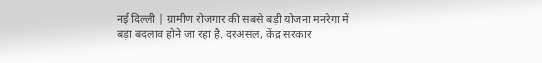नई दिल्ली | ग्रामीण रोजगार की सबसे बड़ी योजना मनरेगा में बड़ा बदलाव होने जा रहा है. दरअसल, केंद्र सरकार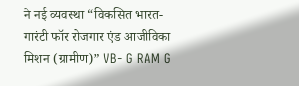ने नई व्यवस्था “विकसित भारत- गारंटी फॉर रोजगार एंड आजीविका मिशन (ग्रामीण)” VB- G RAM G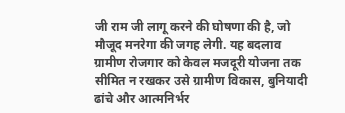जी राम जी लागू करने की घोषणा की है, जो मौजूद मनरेगा की जगह लेगी. यह बदलाव ग्रामीण रोजगार को केवल मजदूरी योजना तक सीमित न रखकर उसे ग्रामीण विकास, बुनियादी ढांचे और आत्मनिर्भर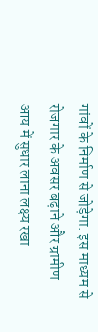गांवों के निर्माण से जोड़ेगा. इस माध्यम से रोजगार के अवसर बढ़ाने और ग्रामीण आय में सुधार लाना लक्ष्य रखा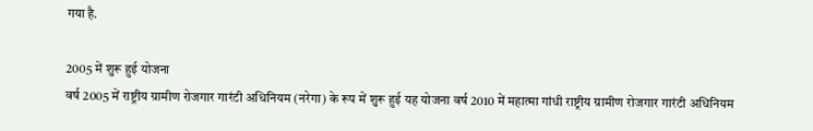गया है.

2005 में शुरू हुई योजना
वर्ष 2005 में राष्ट्रीय ग्रामीण रोजगार गारंटी अधिनियम (नरेगा) के रूप में शुरू हुई यह योजना वर्ष 2010 में महात्मा गांधी राष्ट्रीय ग्रामीण रोजगार गारंटी अधिनियम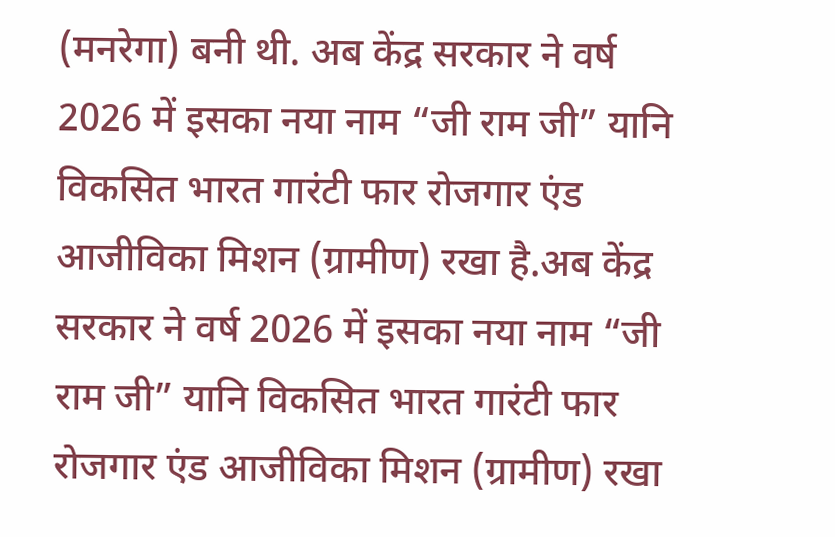(मनरेगा) बनी थी. अब केंद्र सरकार ने वर्ष 2026 में इसका नया नाम “जी राम जी” यानि विकसित भारत गारंटी फार रोजगार एंड आजीविका मिशन (ग्रामीण) रखा है.अब केंद्र सरकार ने वर्ष 2026 में इसका नया नाम “जी राम जी” यानि विकसित भारत गारंटी फार रोजगार एंड आजीविका मिशन (ग्रामीण) रखा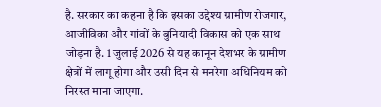है. सरकार का कहना है कि इसका उद्देश्य ग्रामीण रोजगार, आजीविका और गांवों के बुनियादी विकास को एक साथ जोड़ना है. 1 जुलाई 2026 से यह कानून देशभर के ग्रामीण क्षेत्रों में लागू होगा और उसी दिन से मनरेगा अधिनियम को निरस्त माना जाएगा.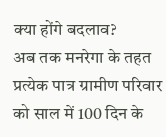क्या होंगे बदलाव?
अब तक मनरेगा के तहत प्रत्येक पात्र ग्रामीण परिवार को साल में 100 दिन के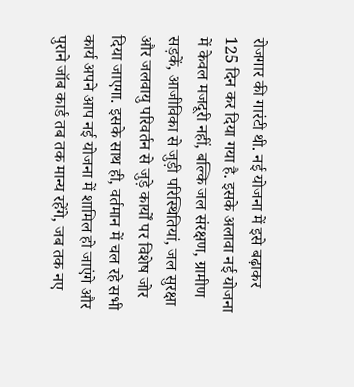रोजगार की गारंटी थी. नई योजना में इसे बढ़ाकर 125 दिन कर दिया गया है. इसके अलावा नई योजना में केवल मजदूरी नहीं, बल्कि जल संरक्षण, ग्रामीण सड़कें, आजीविका से जुड़ी परिस्थितियां, जल सुरक्षा और जलवायु परिवर्तन से जुड़े कार्यों पर विशेष जोर दिया जाएगा. इसके साथ ही, वर्तमान में चल रहे सभी कार्य अपने आप नई योजना में शामिल हो जाएंगे और पुराने जॉब कार्ड तब तक मान्य रहेंगे, जब तक नए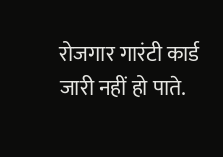रोजगार गारंटी कार्ड जारी नहीं हो पाते.